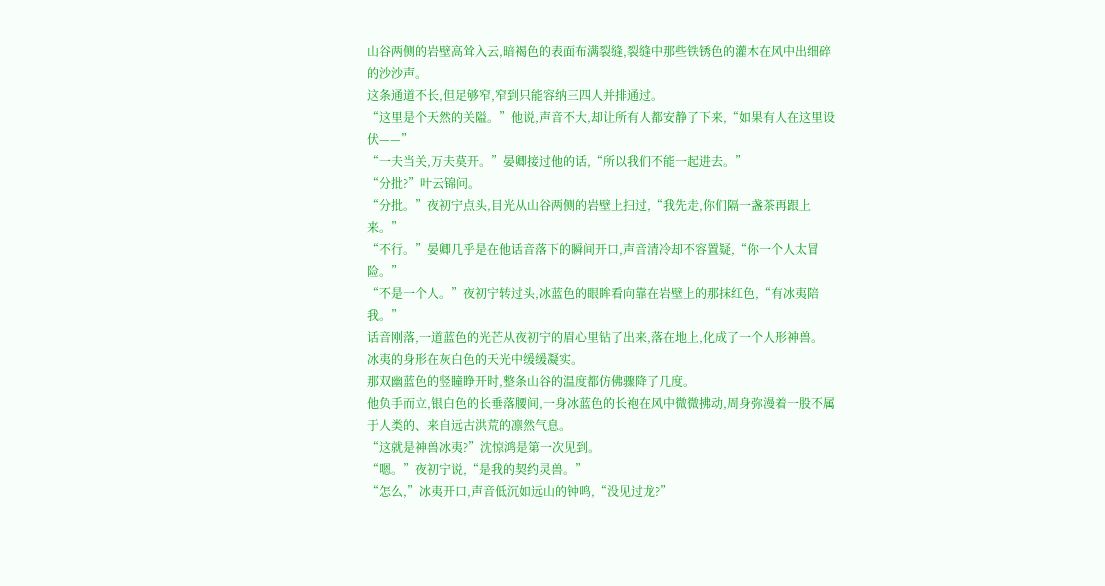山谷两侧的岩壁高耸入云,暗褐色的表面布满裂缝,裂缝中那些铁锈色的灌木在风中出细碎的沙沙声。
这条通道不长,但足够窄,窄到只能容纳三四人并排通过。
“这里是个天然的关隘。”他说,声音不大,却让所有人都安静了下来,“如果有人在这里设伏——”
“一夫当关,万夫莫开。”晏卿接过他的话,“所以我们不能一起进去。”
“分批?”叶云锦问。
“分批。”夜初宁点头,目光从山谷两侧的岩壁上扫过,“我先走,你们隔一盏茶再跟上来。”
“不行。”晏卿几乎是在他话音落下的瞬间开口,声音清冷却不容置疑,“你一个人太冒险。”
“不是一个人。”夜初宁转过头,冰蓝色的眼眸看向靠在岩壁上的那抹红色,“有冰夷陪我。”
话音刚落,一道蓝色的光芒从夜初宁的眉心里钻了出来,落在地上,化成了一个人形神兽。
冰夷的身形在灰白色的天光中缓缓凝实。
那双幽蓝色的竖瞳睁开时,整条山谷的温度都仿佛骤降了几度。
他负手而立,银白色的长垂落腰间,一身冰蓝色的长袍在风中微微拂动,周身弥漫着一股不属于人类的、来自远古洪荒的凛然气息。
“这就是神兽冰夷?”沈惊鸿是第一次见到。
“嗯。”夜初宁说,“是我的契约灵兽。”
“怎么,”冰夷开口,声音低沉如远山的钟鸣,“没见过龙?”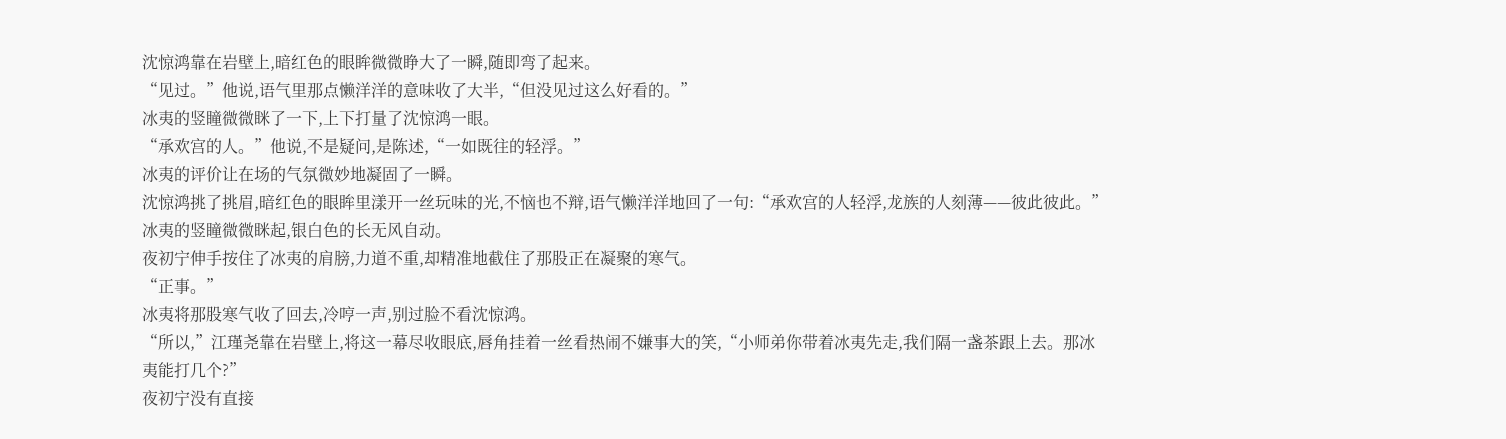沈惊鸿靠在岩壁上,暗红色的眼眸微微睁大了一瞬,随即弯了起来。
“见过。”他说,语气里那点懒洋洋的意味收了大半,“但没见过这么好看的。”
冰夷的竖瞳微微眯了一下,上下打量了沈惊鸿一眼。
“承欢宫的人。”他说,不是疑问,是陈述,“一如既往的轻浮。”
冰夷的评价让在场的气氛微妙地凝固了一瞬。
沈惊鸿挑了挑眉,暗红色的眼眸里漾开一丝玩味的光,不恼也不辩,语气懒洋洋地回了一句:“承欢宫的人轻浮,龙族的人刻薄——彼此彼此。”
冰夷的竖瞳微微眯起,银白色的长无风自动。
夜初宁伸手按住了冰夷的肩膀,力道不重,却精准地截住了那股正在凝聚的寒气。
“正事。”
冰夷将那股寒气收了回去,冷哼一声,别过脸不看沈惊鸿。
“所以,”江瑾尧靠在岩壁上,将这一幕尽收眼底,唇角挂着一丝看热闹不嫌事大的笑,“小师弟你带着冰夷先走,我们隔一盏茶跟上去。那冰夷能打几个?”
夜初宁没有直接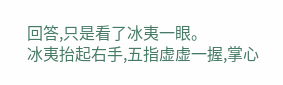回答,只是看了冰夷一眼。
冰夷抬起右手,五指虚虚一握,掌心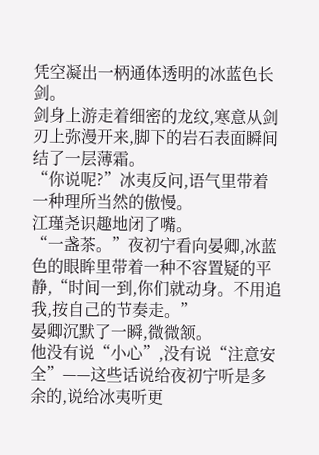凭空凝出一柄通体透明的冰蓝色长剑。
剑身上游走着细密的龙纹,寒意从剑刃上弥漫开来,脚下的岩石表面瞬间结了一层薄霜。
“你说呢?”冰夷反问,语气里带着一种理所当然的傲慢。
江瑾尧识趣地闭了嘴。
“一盏茶。”夜初宁看向晏卿,冰蓝色的眼眸里带着一种不容置疑的平静,“时间一到,你们就动身。不用追我,按自己的节奏走。”
晏卿沉默了一瞬,微微颔。
他没有说“小心”,没有说“注意安全”——这些话说给夜初宁听是多余的,说给冰夷听更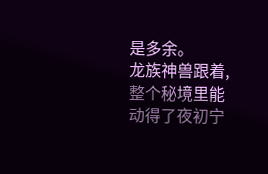是多余。
龙族神兽跟着,整个秘境里能动得了夜初宁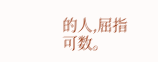的人,屈指可数。